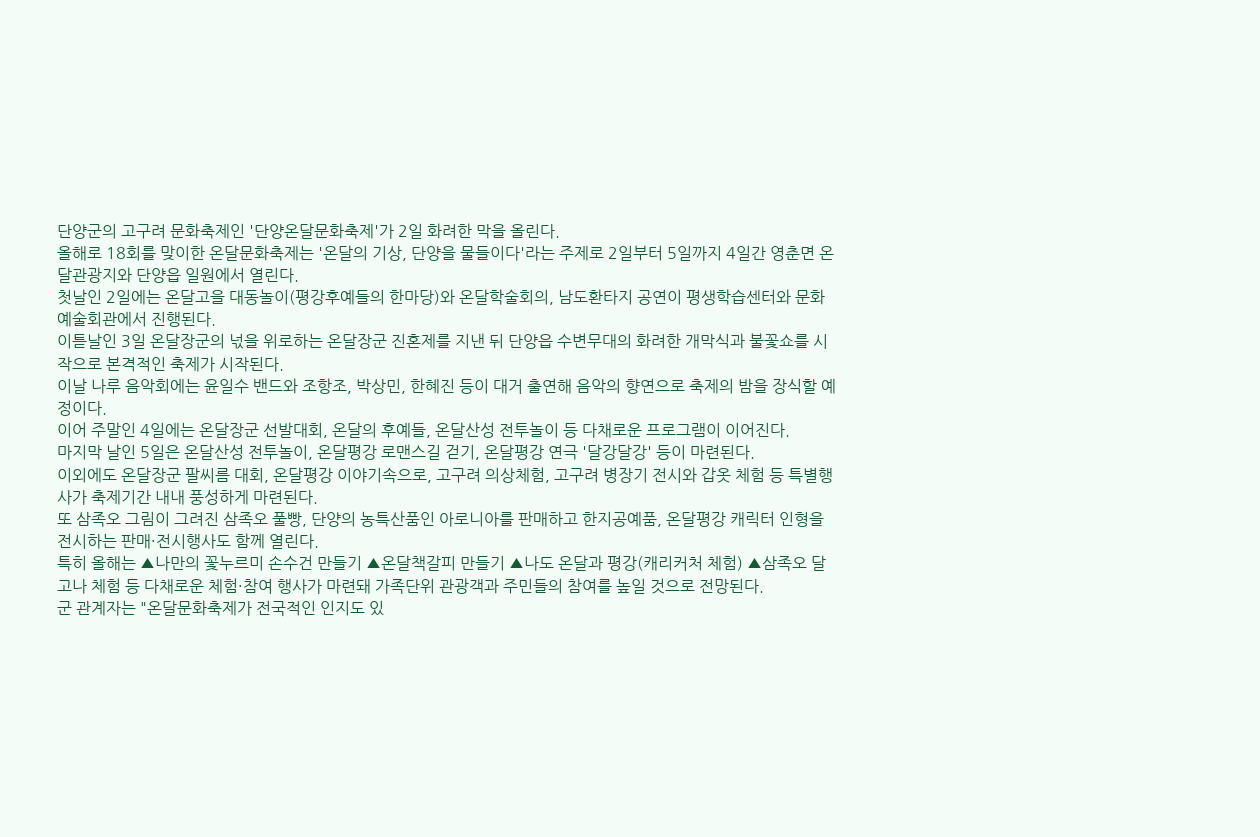단양군의 고구려 문화축제인 '단양온달문화축제'가 2일 화려한 막을 올린다.
올해로 18회를 맞이한 온달문화축제는 '온달의 기상, 단양을 물들이다'라는 주제로 2일부터 5일까지 4일간 영춘면 온달관광지와 단양읍 일원에서 열린다.
첫날인 2일에는 온달고을 대동놀이(평강후예들의 한마당)와 온달학술회의, 남도환타지 공연이 평생학습센터와 문화예술회관에서 진행된다.
이튿날인 3일 온달장군의 넋을 위로하는 온달장군 진혼제를 지낸 뒤 단양읍 수변무대의 화려한 개막식과 불꽃쇼를 시작으로 본격적인 축제가 시작된다.
이날 나루 음악회에는 윤일수 밴드와 조항조, 박상민, 한혜진 등이 대거 출연해 음악의 향연으로 축제의 밤을 장식할 예정이다.
이어 주말인 4일에는 온달장군 선발대회, 온달의 후예들, 온달산성 전투놀이 등 다채로운 프로그램이 이어진다.
마지막 날인 5일은 온달산성 전투놀이, 온달평강 로맨스길 걷기, 온달평강 연극 '달강달강' 등이 마련된다.
이외에도 온달장군 팔씨름 대회, 온달평강 이야기속으로, 고구려 의상체험, 고구려 병장기 전시와 갑옷 체험 등 특별행사가 축제기간 내내 풍성하게 마련된다.
또 삼족오 그림이 그려진 삼족오 풀빵, 단양의 농특산품인 아로니아를 판매하고 한지공예품, 온달평강 캐릭터 인형을 전시하는 판매·전시행사도 함께 열린다.
특히 올해는 ▲나만의 꽃누르미 손수건 만들기 ▲온달책갈피 만들기 ▲나도 온달과 평강(캐리커처 체험) ▲삼족오 달고나 체험 등 다채로운 체험·참여 행사가 마련돼 가족단위 관광객과 주민들의 참여를 높일 것으로 전망된다.
군 관계자는 "온달문화축제가 전국적인 인지도 있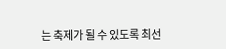는 축제가 될 수 있도록 최선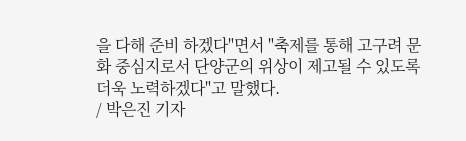을 다해 준비 하겠다"면서 "축제를 통해 고구려 문화 중심지로서 단양군의 위상이 제고될 수 있도록 더욱 노력하겠다"고 말했다.
/ 박은진 기자